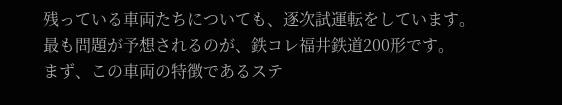残っている車両たちについても、逐次試運転をしています。
最も問題が予想されるのが、鉄コレ福井鉄道200形です。
まず、この車両の特徴であるステ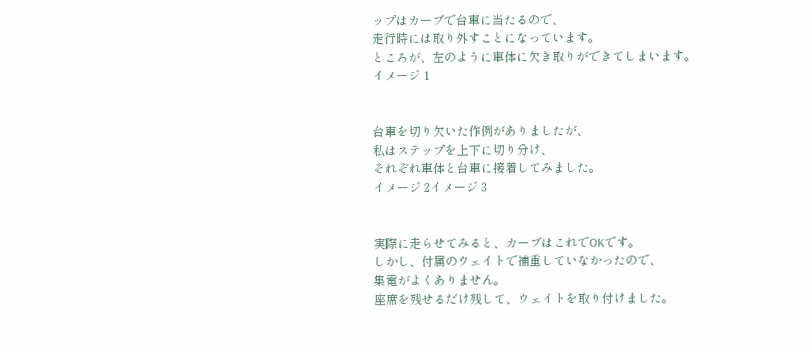ップはカーブで台車に当たるので、
走行時には取り外すことになっています。
ところが、左のように車体に欠き取りができてしまいます。
イメージ 1


台車を切り欠いた作例がありましたが、
私はステップを上下に切り分け、
それぞれ車体と台車に接着してみました。
イメージ 2イメージ 3


実際に走らせてみると、カーブはこれでOKです。
しかし、付属のウェイトで補重していなかったので、
集電がよくありません。
座席を残せるだけ残して、ウェイトを取り付けました。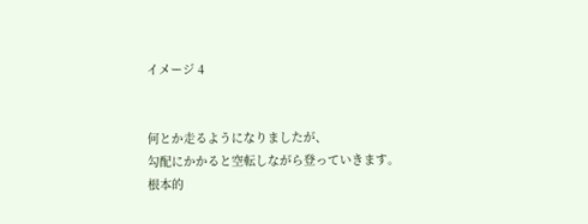イメージ 4


何とか走るようになりましたが、
勾配にかかると空転しながら登っていきます。
根本的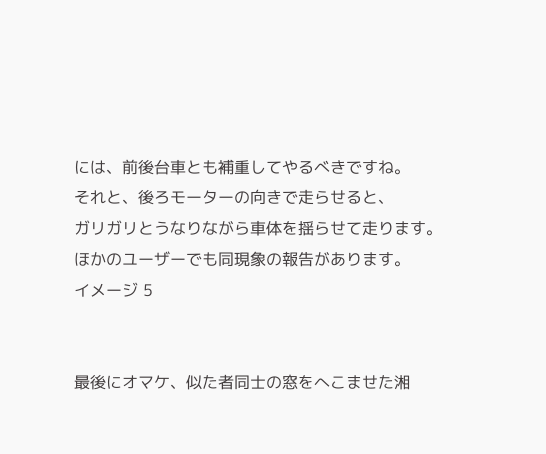には、前後台車とも補重してやるべきですね。
それと、後ろモーターの向きで走らせると、
ガリガリとうなりながら車体を揺らせて走ります。
ほかのユーザーでも同現象の報告があります。
イメージ 5


最後にオマケ、似た者同士の窓をへこませた湘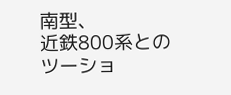南型、
近鉄800系とのツーショ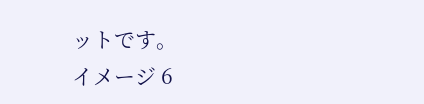ットです。
イメージ 6